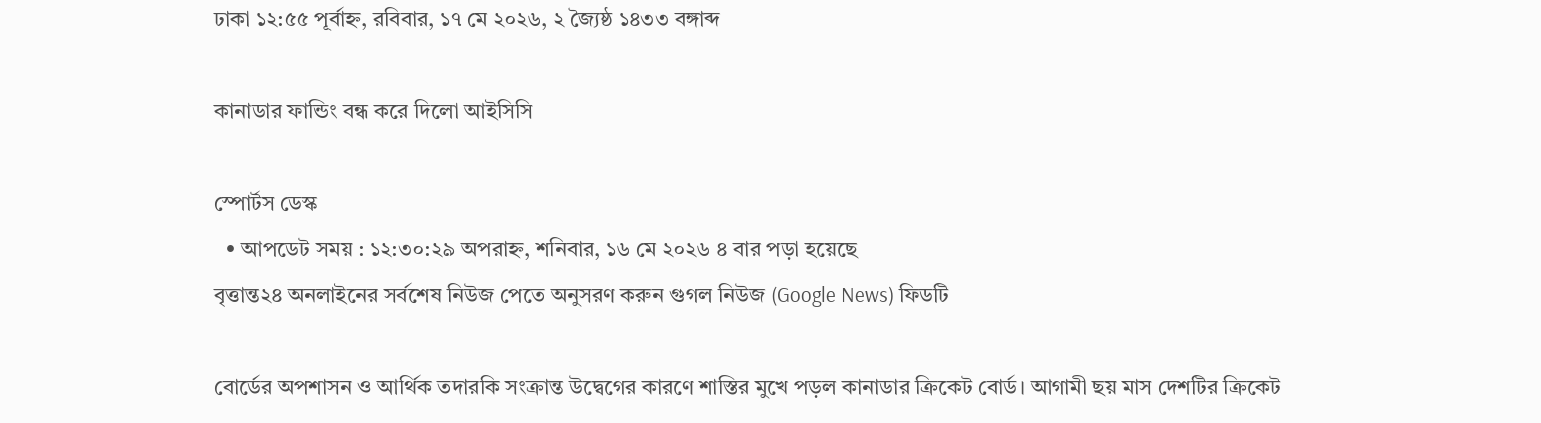ঢাকা ১২:৫৫ পূর্বাহ্ন, রবিবার, ১৭ মে ২০২৬, ২ জ্যৈষ্ঠ ১৪৩৩ বঙ্গাব্দ

কানাডার ফান্ডিং বন্ধ করে দিলো আইসিসি

স্পোর্টস ডেস্ক
  • আপডেট সময় : ১২:৩০:২৯ অপরাহ্ন, শনিবার, ১৬ মে ২০২৬ ৪ বার পড়া হয়েছে
বৃত্তান্ত২৪ অনলাইনের সর্বশেষ নিউজ পেতে অনুসরণ করুন গুগল নিউজ (Google News) ফিডটি

বোর্ডের অপশাসন ও আর্থিক তদারকি সংক্রান্ত উদ্বেগের কারণে শাস্তির মুখে পড়ল কানাডার ক্রিকেট বোর্ড। আগামী ছয় মাস দেশটির ক্রিকেট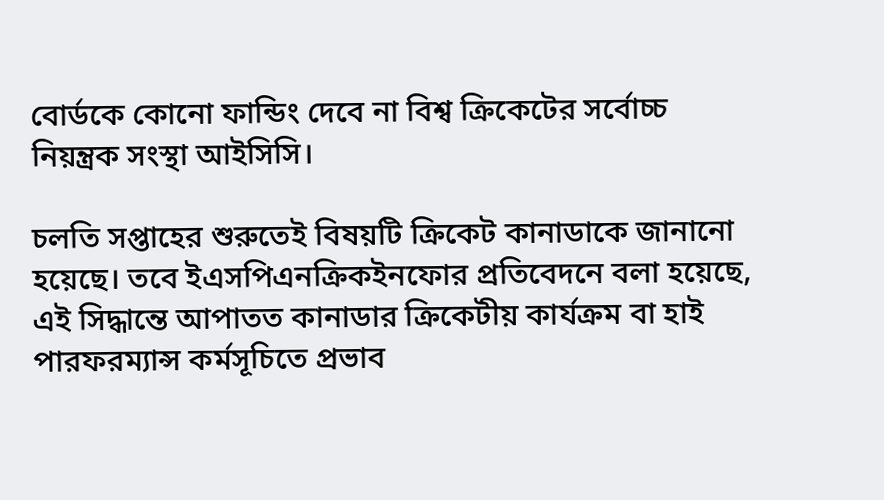বোর্ডকে কোনো ফান্ডিং দেবে না বিশ্ব ক্রিকেটের সর্বোচ্চ নিয়ন্ত্রক সংস্থা আইসিসি।

চলতি সপ্তাহের শুরুতেই বিষয়টি ক্রিকেট কানাডাকে জানানো হয়েছে। তবে ইএসপিএনক্রিকইনফোর প্রতিবেদনে বলা হয়েছে, এই সিদ্ধান্তে আপাতত কানাডার ক্রিকেটীয় কার্যক্রম বা হাই পারফরম্যান্স কর্মসূচিতে প্রভাব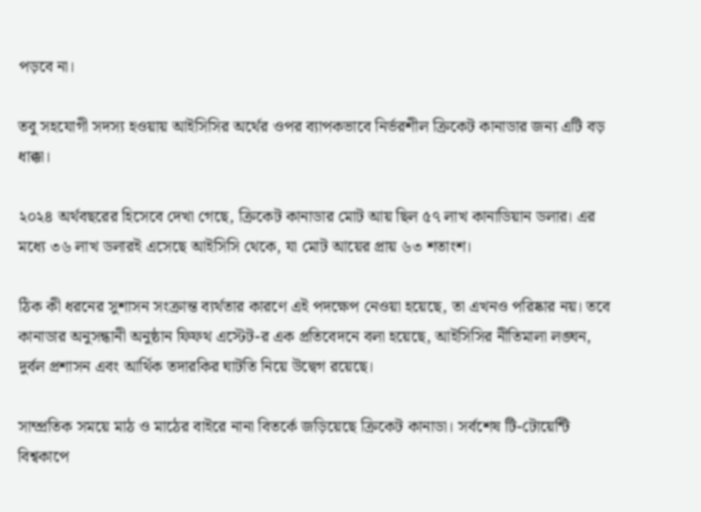পড়বে না।

তবু সহযোগী সদস্য হওয়ায় আইসিসির অর্থের ওপর ব্যাপকভাবে নির্ভরশীল ক্রিকেট কানাডার জন্য এটি বড় ধাক্কা।

২০২৪ অর্থবছরের হিসেবে দেখা গেছে, ক্রিকেট কানাডার মোট আয় ছিল ৫৭ লাখ কানাডিয়ান ডলার। এর মধ্যে ৩৬ লাখ ডলারই এসেছে আইসিসি থেকে, যা মোট আয়ের প্রায় ৬৩ শতাংশ।

ঠিক কী ধরনের সুশাসন সংক্রান্ত ব্যর্থতার কারণে এই পদক্ষেপ নেওয়া হয়েছে, তা এখনও পরিষ্কার নয়। তবে কানাডার অনুসন্ধানী অনুষ্ঠান ফিফথ এস্টেট-র এক প্রতিবেদনে বলা হয়েছে, আইসিসির নীতিমালা লঙ্ঘন, দুর্বল প্রশাসন এবং আর্থিক তদারকির ঘাটতি নিয়ে উদ্বেগ রয়েছে।

সাম্প্রতিক সময়ে মাঠ ও মাঠের বাইরে নানা বিতর্কে জড়িয়েছে ক্রিকেট কানাডা। সর্বশেষ টি-টোয়েন্টি বিশ্বকাপে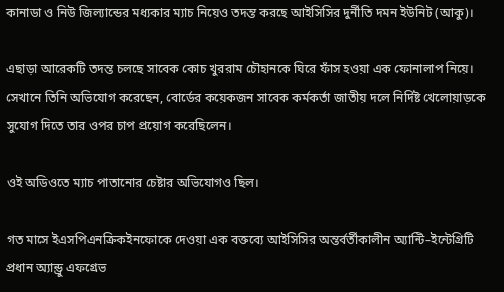কানাডা ও নিউ জিল্যান্ডের মধ্যকার ম্যাচ নিয়েও তদন্ত করছে আইসিসির দুর্নীতি দমন ইউনিট (আকু)।

এছাড়া আরেকটি তদন্ত চলছে সাবেক কোচ খুররাম চৌহানকে ঘিরে ফাঁস হওয়া এক ফোনালাপ নিয়ে। সেখানে তিনি অভিযোগ করেছেন, বোর্ডের কয়েকজন সাবেক কর্মকর্তা জাতীয় দলে নির্দিষ্ট খেলোয়াড়কে সুযোগ দিতে তার ওপর চাপ প্রয়োগ করেছিলেন।

ওই অডিওতে ম্যাচ পাতানোর চেষ্টার অভিযোগও ছিল।

গত মাসে ইএসপিএনক্রিকইনফোকে দেওয়া এক বক্তব্যে আইসিসির অন্তর্বর্তীকালীন অ্যান্টি–ইন্টেগ্রিটি প্রধান অ্যান্ড্রু এফগ্রেভ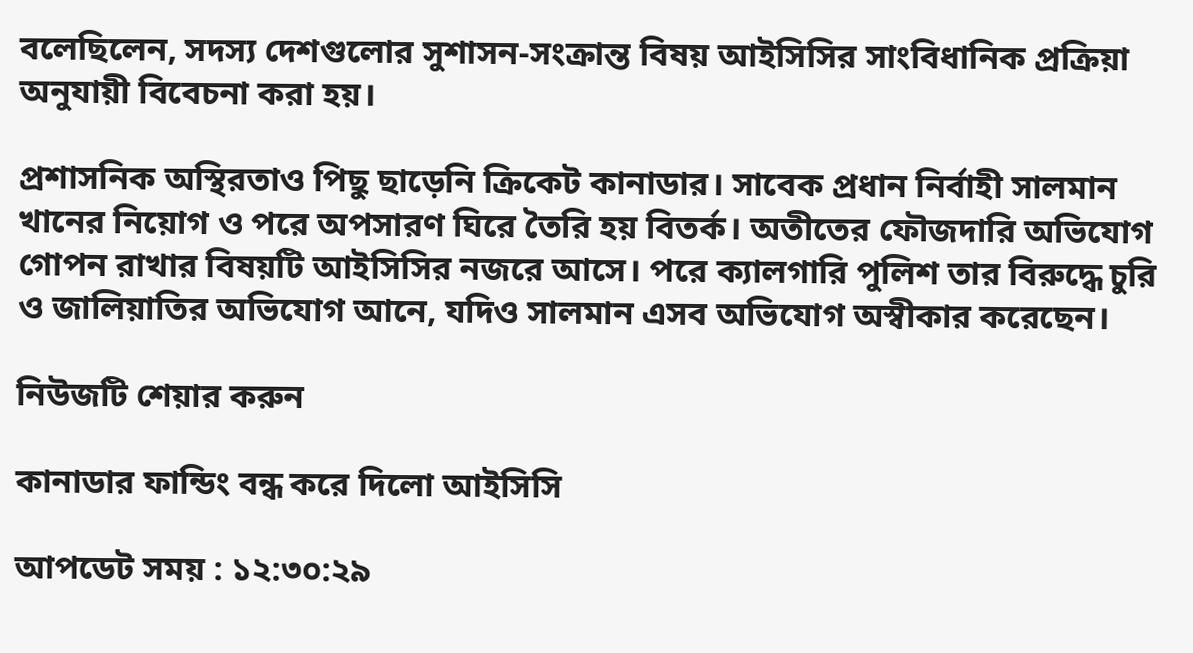বলেছিলেন, সদস্য দেশগুলোর সুশাসন-সংক্রান্ত বিষয় আইসিসির সাংবিধানিক প্রক্রিয়া অনুযায়ী বিবেচনা করা হয়।

প্রশাসনিক অস্থিরতাও পিছু ছাড়েনি ক্রিকেট কানাডার। সাবেক প্রধান নির্বাহী সালমান খানের নিয়োগ ও পরে অপসারণ ঘিরে তৈরি হয় বিতর্ক। অতীতের ফৌজদারি অভিযোগ গোপন রাখার বিষয়টি আইসিসির নজরে আসে। পরে ক্যালগারি পুলিশ তার বিরুদ্ধে চুরি ও জালিয়াতির অভিযোগ আনে, যদিও সালমান এসব অভিযোগ অস্বীকার করেছেন।

নিউজটি শেয়ার করুন

কানাডার ফান্ডিং বন্ধ করে দিলো আইসিসি

আপডেট সময় : ১২:৩০:২৯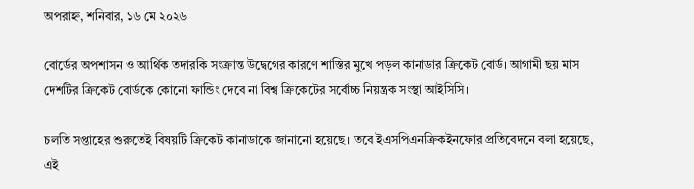অপরাহ্ন, শনিবার, ১৬ মে ২০২৬

বোর্ডের অপশাসন ও আর্থিক তদারকি সংক্রান্ত উদ্বেগের কারণে শাস্তির মুখে পড়ল কানাডার ক্রিকেট বোর্ড। আগামী ছয় মাস দেশটির ক্রিকেট বোর্ডকে কোনো ফান্ডিং দেবে না বিশ্ব ক্রিকেটের সর্বোচ্চ নিয়ন্ত্রক সংস্থা আইসিসি।

চলতি সপ্তাহের শুরুতেই বিষয়টি ক্রিকেট কানাডাকে জানানো হয়েছে। তবে ইএসপিএনক্রিকইনফোর প্রতিবেদনে বলা হয়েছে, এই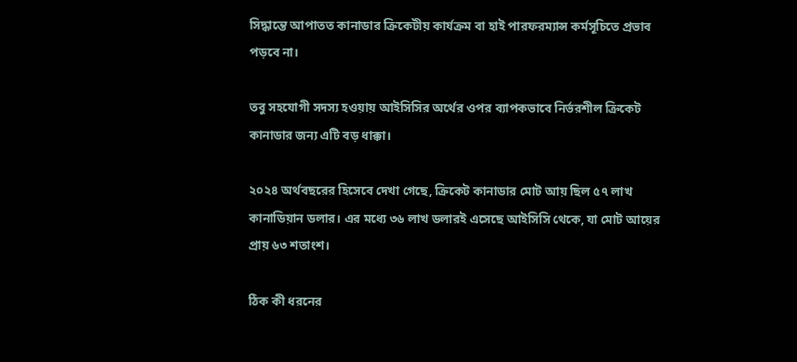সিদ্ধান্তে আপাতত কানাডার ক্রিকেটীয় কার্যক্রম বা হাই পারফরম্যান্স কর্মসূচিতে প্রভাব পড়বে না।

তবু সহযোগী সদস্য হওয়ায় আইসিসির অর্থের ওপর ব্যাপকভাবে নির্ভরশীল ক্রিকেট কানাডার জন্য এটি বড় ধাক্কা।

২০২৪ অর্থবছরের হিসেবে দেখা গেছে, ক্রিকেট কানাডার মোট আয় ছিল ৫৭ লাখ কানাডিয়ান ডলার। এর মধ্যে ৩৬ লাখ ডলারই এসেছে আইসিসি থেকে, যা মোট আয়ের প্রায় ৬৩ শতাংশ।

ঠিক কী ধরনের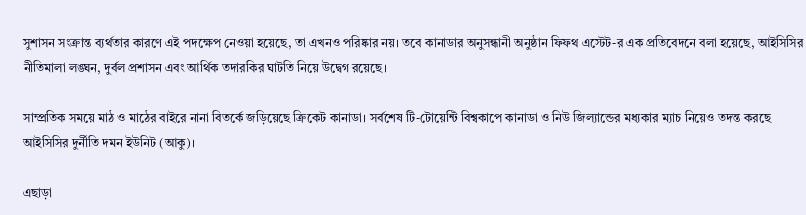সুশাসন সংক্রান্ত ব্যর্থতার কারণে এই পদক্ষেপ নেওয়া হয়েছে, তা এখনও পরিষ্কার নয়। তবে কানাডার অনুসন্ধানী অনুষ্ঠান ফিফথ এস্টেট-র এক প্রতিবেদনে বলা হয়েছে, আইসিসির নীতিমালা লঙ্ঘন, দুর্বল প্রশাসন এবং আর্থিক তদারকির ঘাটতি নিয়ে উদ্বেগ রয়েছে।

সাম্প্রতিক সময়ে মাঠ ও মাঠের বাইরে নানা বিতর্কে জড়িয়েছে ক্রিকেট কানাডা। সর্বশেষ টি-টোয়েন্টি বিশ্বকাপে কানাডা ও নিউ জিল্যান্ডের মধ্যকার ম্যাচ নিয়েও তদন্ত করছে আইসিসির দুর্নীতি দমন ইউনিট (আকু)।

এছাড়া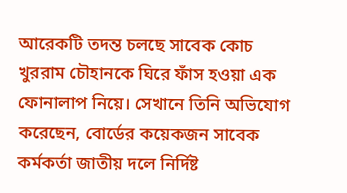আরেকটি তদন্ত চলছে সাবেক কোচ খুররাম চৌহানকে ঘিরে ফাঁস হওয়া এক ফোনালাপ নিয়ে। সেখানে তিনি অভিযোগ করেছেন, বোর্ডের কয়েকজন সাবেক কর্মকর্তা জাতীয় দলে নির্দিষ্ট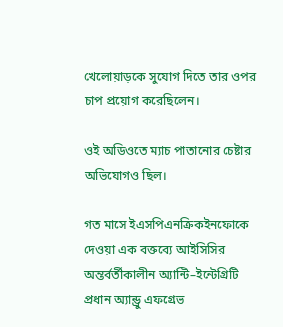খেলোয়াড়কে সুযোগ দিতে তার ওপর চাপ প্রয়োগ করেছিলেন।

ওই অডিওতে ম্যাচ পাতানোর চেষ্টার অভিযোগও ছিল।

গত মাসে ইএসপিএনক্রিকইনফোকে দেওয়া এক বক্তব্যে আইসিসির অন্তর্বর্তীকালীন অ্যান্টি–ইন্টেগ্রিটি প্রধান অ্যান্ড্রু এফগ্রেভ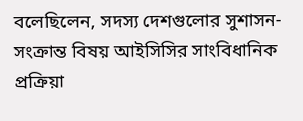বলেছিলেন, সদস্য দেশগুলোর সুশাসন-সংক্রান্ত বিষয় আইসিসির সাংবিধানিক প্রক্রিয়া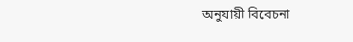অনুযায়ী বিবেচনা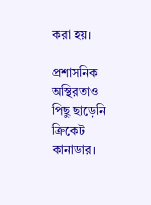করা হয়।

প্রশাসনিক অস্থিরতাও পিছু ছাড়েনি ক্রিকেট কানাডার।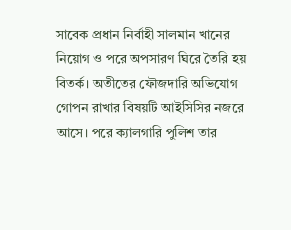সাবেক প্রধান নির্বাহী সালমান খানের নিয়োগ ও পরে অপসারণ ঘিরে তৈরি হয় বিতর্ক। অতীতের ফৌজদারি অভিযোগ গোপন রাখার বিষয়টি আইসিসির নজরে আসে। পরে ক্যালগারি পুলিশ তার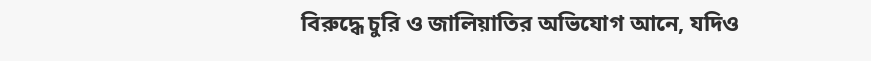বিরুদ্ধে চুরি ও জালিয়াতির অভিযোগ আনে, যদিও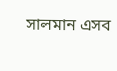সালমান এসব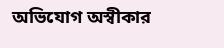অভিযোগ অস্বীকার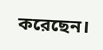করেছেন।